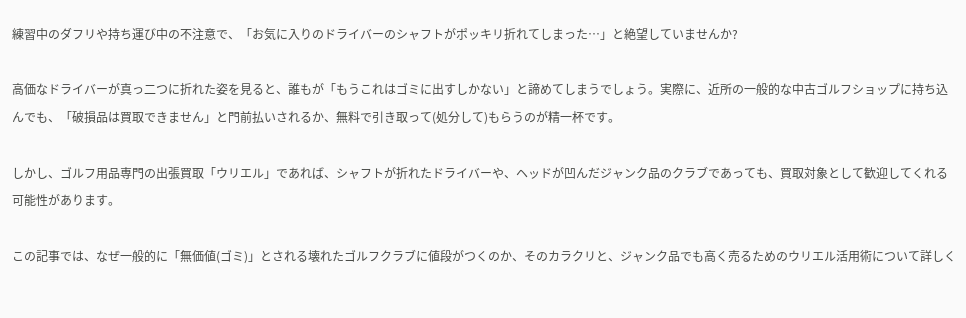練習中のダフリや持ち運び中の不注意で、「お気に入りのドライバーのシャフトがポッキリ折れてしまった…」と絶望していませんか?

高価なドライバーが真っ二つに折れた姿を見ると、誰もが「もうこれはゴミに出すしかない」と諦めてしまうでしょう。実際に、近所の一般的な中古ゴルフショップに持ち込んでも、「破損品は買取できません」と門前払いされるか、無料で引き取って(処分して)もらうのが精一杯です。

しかし、ゴルフ用品専門の出張買取「ウリエル」であれば、シャフトが折れたドライバーや、ヘッドが凹んだジャンク品のクラブであっても、買取対象として歓迎してくれる可能性があります。

この記事では、なぜ一般的に「無価値(ゴミ)」とされる壊れたゴルフクラブに値段がつくのか、そのカラクリと、ジャンク品でも高く売るためのウリエル活用術について詳しく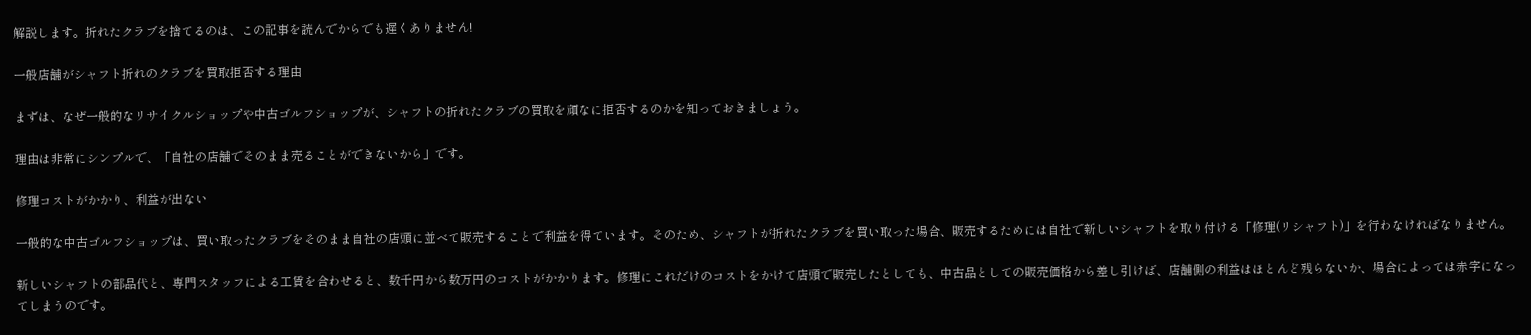解説します。折れたクラブを捨てるのは、この記事を読んでからでも遅くありません!

一般店舗がシャフト折れのクラブを買取拒否する理由

まずは、なぜ一般的なリサイクルショップや中古ゴルフショップが、シャフトの折れたクラブの買取を頑なに拒否するのかを知っておきましょう。

理由は非常にシンプルで、「自社の店舗でそのまま売ることができないから」です。

修理コストがかかり、利益が出ない

一般的な中古ゴルフショップは、買い取ったクラブをそのまま自社の店頭に並べて販売することで利益を得ています。そのため、シャフトが折れたクラブを買い取った場合、販売するためには自社で新しいシャフトを取り付ける「修理(リシャフト)」を行わなければなりません。

新しいシャフトの部品代と、専門スタッフによる工賃を合わせると、数千円から数万円のコストがかかります。修理にこれだけのコストをかけて店頭で販売したとしても、中古品としての販売価格から差し引けば、店舗側の利益はほとんど残らないか、場合によっては赤字になってしまうのです。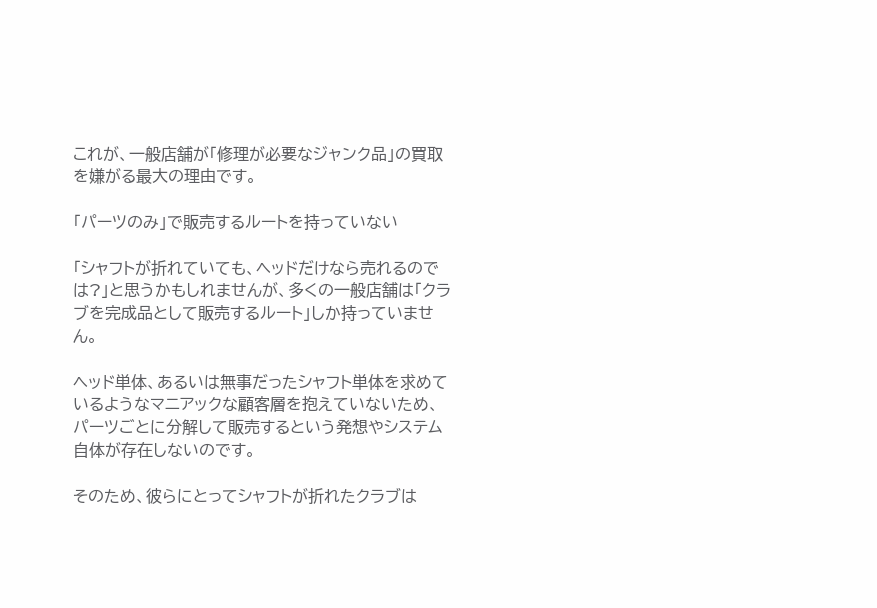これが、一般店舗が「修理が必要なジャンク品」の買取を嫌がる最大の理由です。

「パーツのみ」で販売するルートを持っていない

「シャフトが折れていても、ヘッドだけなら売れるのでは?」と思うかもしれませんが、多くの一般店舗は「クラブを完成品として販売するルート」しか持っていません。

ヘッド単体、あるいは無事だったシャフト単体を求めているようなマニアックな顧客層を抱えていないため、パーツごとに分解して販売するという発想やシステム自体が存在しないのです。

そのため、彼らにとってシャフトが折れたクラブは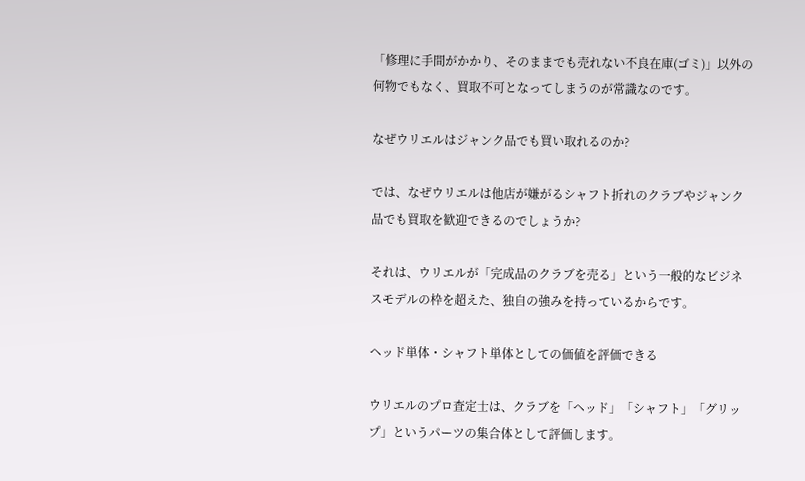「修理に手間がかかり、そのままでも売れない不良在庫(ゴミ)」以外の何物でもなく、買取不可となってしまうのが常識なのです。

なぜウリエルはジャンク品でも買い取れるのか?

では、なぜウリエルは他店が嫌がるシャフト折れのクラブやジャンク品でも買取を歓迎できるのでしょうか?

それは、ウリエルが「完成品のクラブを売る」という一般的なビジネスモデルの枠を超えた、独自の強みを持っているからです。

ヘッド単体・シャフト単体としての価値を評価できる

ウリエルのプロ査定士は、クラブを「ヘッド」「シャフト」「グリップ」というパーツの集合体として評価します。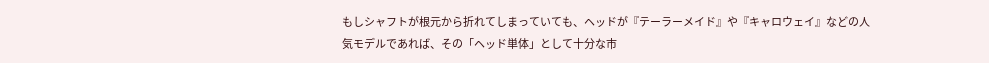もしシャフトが根元から折れてしまっていても、ヘッドが『テーラーメイド』や『キャロウェイ』などの人気モデルであれば、その「ヘッド単体」として十分な市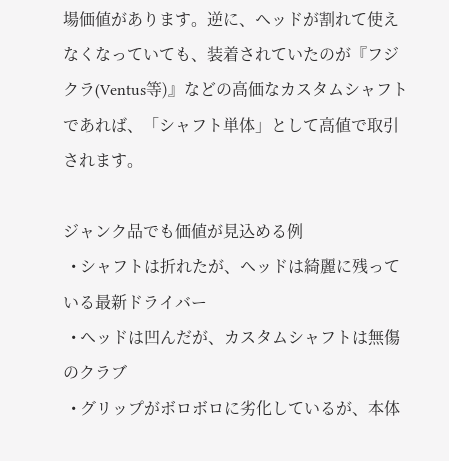場価値があります。逆に、ヘッドが割れて使えなくなっていても、装着されていたのが『フジクラ(Ventus等)』などの高価なカスタムシャフトであれば、「シャフト単体」として高値で取引されます。

ジャンク品でも価値が見込める例
  • シャフトは折れたが、ヘッドは綺麗に残っている最新ドライバー
  • ヘッドは凹んだが、カスタムシャフトは無傷のクラブ
  • グリップがボロボロに劣化しているが、本体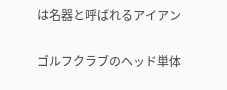は名器と呼ばれるアイアン

ゴルフクラブのヘッド単体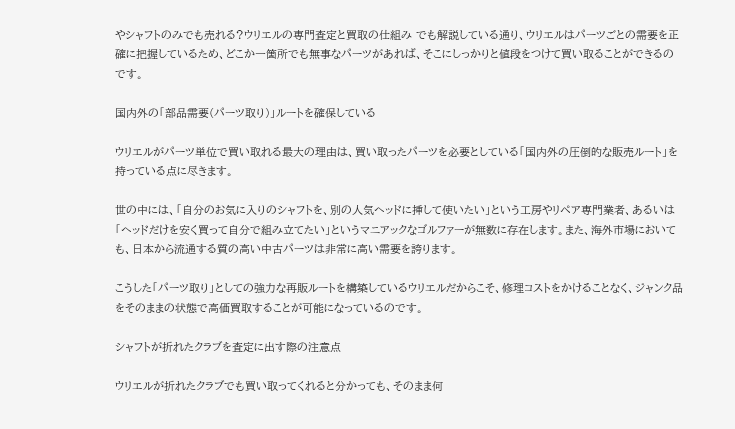やシャフトのみでも売れる?ウリエルの専門査定と買取の仕組み でも解説している通り、ウリエルはパーツごとの需要を正確に把握しているため、どこか一箇所でも無事なパーツがあれば、そこにしっかりと値段をつけて買い取ることができるのです。

国内外の「部品需要(パーツ取り)」ルートを確保している

ウリエルがパーツ単位で買い取れる最大の理由は、買い取ったパーツを必要としている「国内外の圧倒的な販売ルート」を持っている点に尽きます。

世の中には、「自分のお気に入りのシャフトを、別の人気ヘッドに挿して使いたい」という工房やリペア専門業者、あるいは「ヘッドだけを安く買って自分で組み立てたい」というマニアックなゴルファーが無数に存在します。また、海外市場においても、日本から流通する質の高い中古パーツは非常に高い需要を誇ります。

こうした「パーツ取り」としての強力な再販ルートを構築しているウリエルだからこそ、修理コストをかけることなく、ジャンク品をそのままの状態で高価買取することが可能になっているのです。

シャフトが折れたクラブを査定に出す際の注意点

ウリエルが折れたクラブでも買い取ってくれると分かっても、そのまま何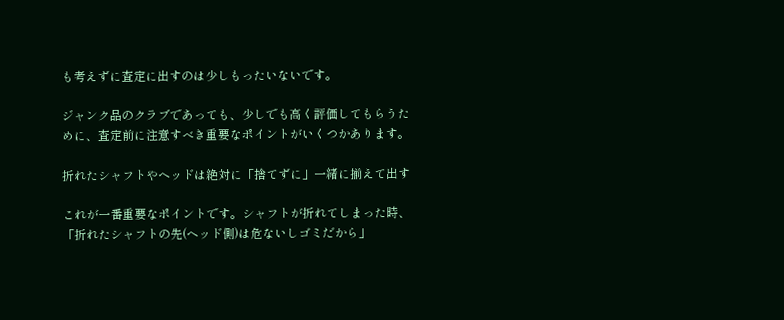も考えずに査定に出すのは少しもったいないです。

ジャンク品のクラブであっても、少しでも高く評価してもらうために、査定前に注意すべき重要なポイントがいくつかあります。

折れたシャフトやヘッドは絶対に「捨てずに」一緒に揃えて出す

これが一番重要なポイントです。シャフトが折れてしまった時、「折れたシャフトの先(ヘッド側)は危ないしゴミだから」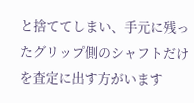と捨ててしまい、手元に残ったグリップ側のシャフトだけを査定に出す方がいます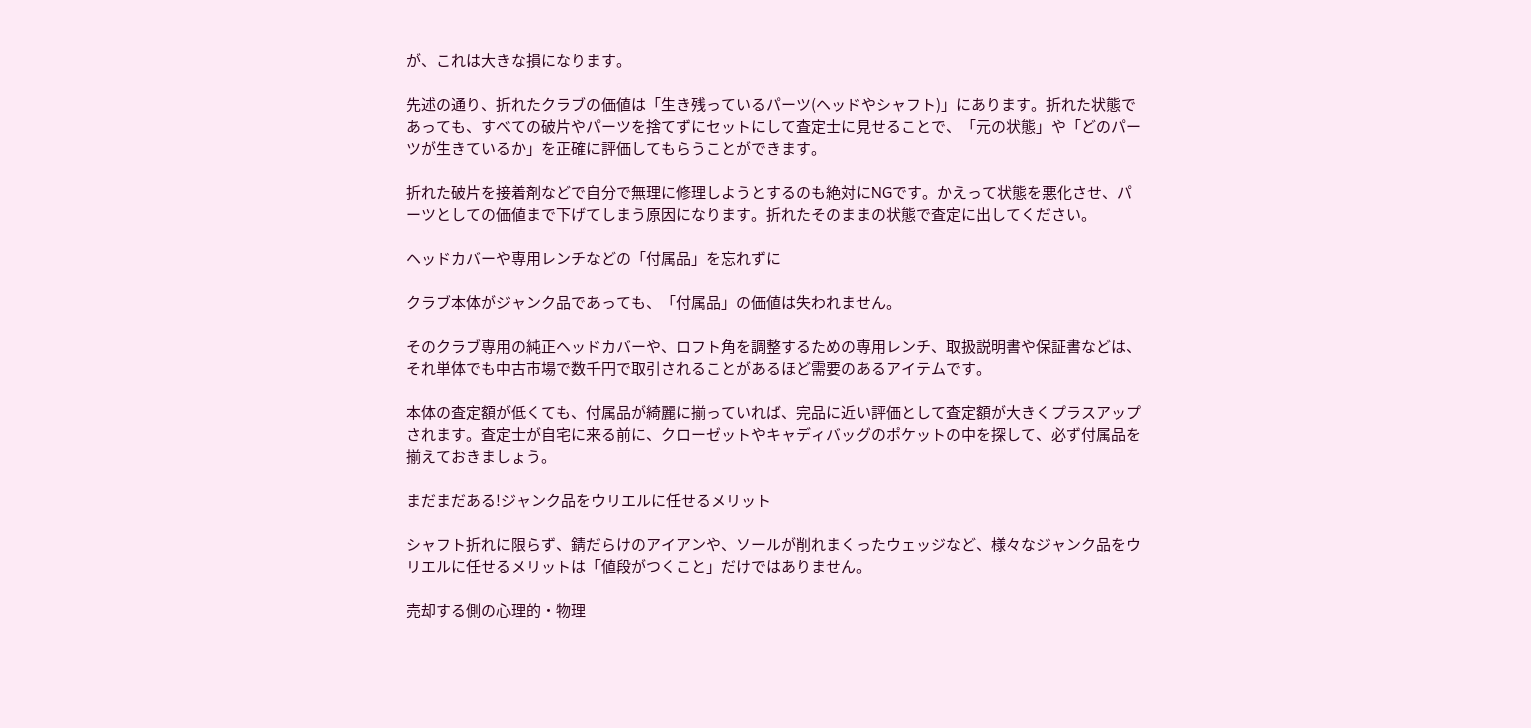が、これは大きな損になります。

先述の通り、折れたクラブの価値は「生き残っているパーツ(ヘッドやシャフト)」にあります。折れた状態であっても、すべての破片やパーツを捨てずにセットにして査定士に見せることで、「元の状態」や「どのパーツが生きているか」を正確に評価してもらうことができます。

折れた破片を接着剤などで自分で無理に修理しようとするのも絶対にNGです。かえって状態を悪化させ、パーツとしての価値まで下げてしまう原因になります。折れたそのままの状態で査定に出してください。

ヘッドカバーや専用レンチなどの「付属品」を忘れずに

クラブ本体がジャンク品であっても、「付属品」の価値は失われません。

そのクラブ専用の純正ヘッドカバーや、ロフト角を調整するための専用レンチ、取扱説明書や保証書などは、それ単体でも中古市場で数千円で取引されることがあるほど需要のあるアイテムです。

本体の査定額が低くても、付属品が綺麗に揃っていれば、完品に近い評価として査定額が大きくプラスアップされます。査定士が自宅に来る前に、クローゼットやキャディバッグのポケットの中を探して、必ず付属品を揃えておきましょう。

まだまだある!ジャンク品をウリエルに任せるメリット

シャフト折れに限らず、錆だらけのアイアンや、ソールが削れまくったウェッジなど、様々なジャンク品をウリエルに任せるメリットは「値段がつくこと」だけではありません。

売却する側の心理的・物理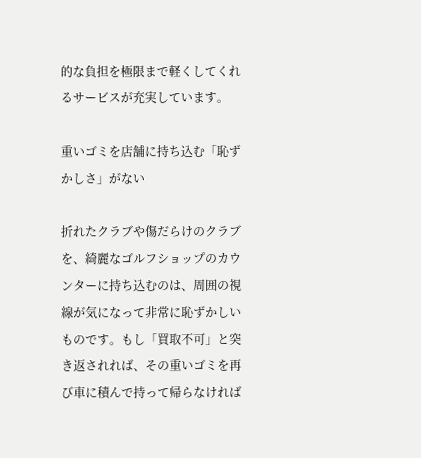的な負担を極限まで軽くしてくれるサービスが充実しています。

重いゴミを店舗に持ち込む「恥ずかしさ」がない

折れたクラブや傷だらけのクラブを、綺麗なゴルフショップのカウンターに持ち込むのは、周囲の視線が気になって非常に恥ずかしいものです。もし「買取不可」と突き返されれば、その重いゴミを再び車に積んで持って帰らなければ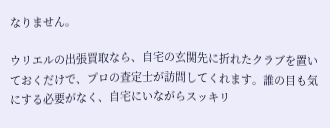なりません。

ウリエルの出張買取なら、自宅の玄関先に折れたクラブを置いておくだけで、プロの査定士が訪問してくれます。誰の目も気にする必要がなく、自宅にいながらスッキリ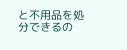と不用品を処分できるの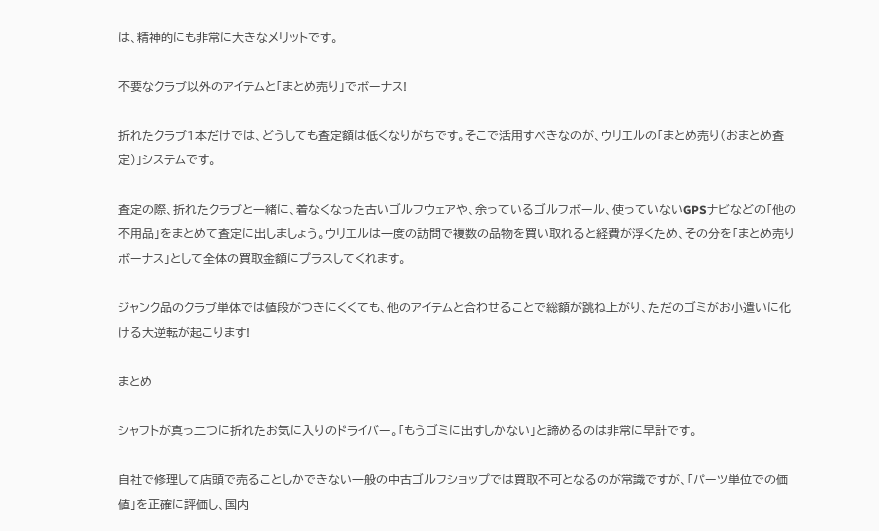は、精神的にも非常に大きなメリットです。

不要なクラブ以外のアイテムと「まとめ売り」でボーナス!

折れたクラブ1本だけでは、どうしても査定額は低くなりがちです。そこで活用すべきなのが、ウリエルの「まとめ売り(おまとめ査定)」システムです。

査定の際、折れたクラブと一緒に、着なくなった古いゴルフウェアや、余っているゴルフボール、使っていないGPSナビなどの「他の不用品」をまとめて査定に出しましょう。ウリエルは一度の訪問で複数の品物を買い取れると経費が浮くため、その分を「まとめ売りボーナス」として全体の買取金額にプラスしてくれます。

ジャンク品のクラブ単体では値段がつきにくくても、他のアイテムと合わせることで総額が跳ね上がり、ただのゴミがお小遣いに化ける大逆転が起こります!

まとめ

シャフトが真っ二つに折れたお気に入りのドライバー。「もうゴミに出すしかない」と諦めるのは非常に早計です。

自社で修理して店頭で売ることしかできない一般の中古ゴルフショップでは買取不可となるのが常識ですが、「パーツ単位での価値」を正確に評価し、国内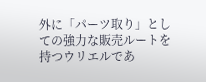外に「パーツ取り」としての強力な販売ルートを持つウリエルであ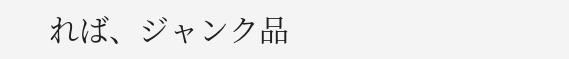れば、ジャンク品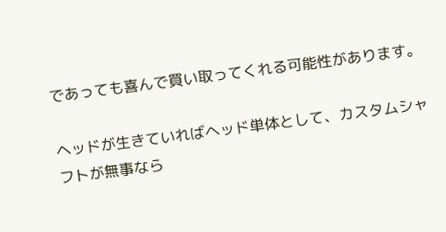であっても喜んで買い取ってくれる可能性があります。

ヘッドが生きていればヘッド単体として、カスタムシャフトが無事なら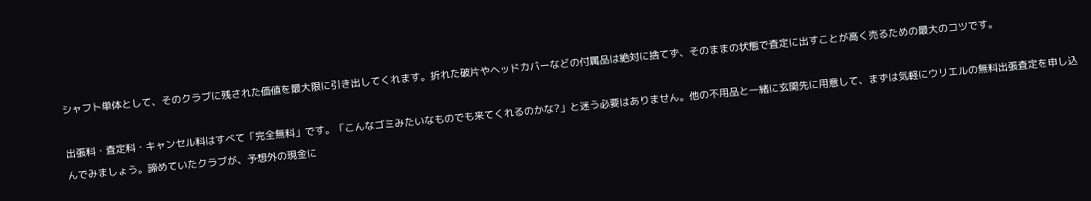シャフト単体として、そのクラブに残された価値を最大限に引き出してくれます。折れた破片やヘッドカバーなどの付属品は絶対に捨てず、そのままの状態で査定に出すことが高く売るための最大のコツです。

出張料・査定料・キャンセル料はすべて「完全無料」です。「こんなゴミみたいなものでも来てくれるのかな?」と迷う必要はありません。他の不用品と一緒に玄関先に用意して、まずは気軽にウリエルの無料出張査定を申し込んでみましょう。諦めていたクラブが、予想外の現金に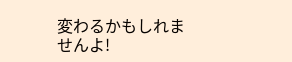変わるかもしれませんよ!